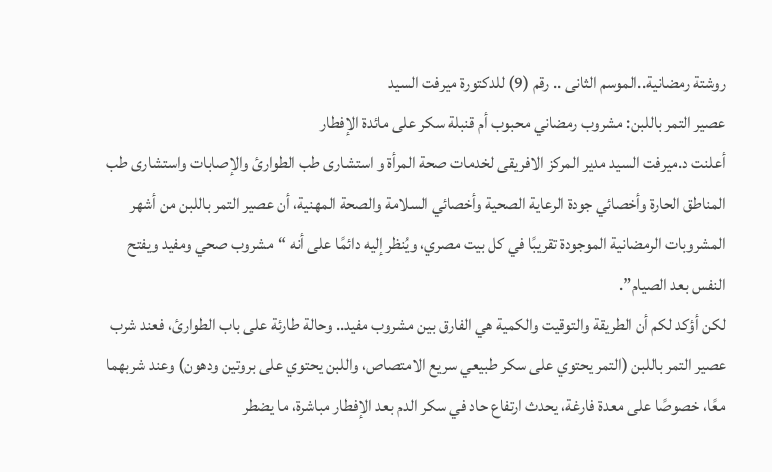روشتة رمضانية..الموسم الثانى .. رقم (9) للدكتورة ميرفت السيد
عصير التمر باللبن: مشروب رمضاني محبوب أم قنبلة سكر على مائدة الإفطار
أعلنت د.ميرفت السيد مدير المركز الافريقى لخدمات صحة المرأة و استشارى طب الطوارئ والإصابات واستشارى طب المناطق الحارة وأخصائي جودة الرعاية الصحية وأخصائي السلامة والصحة المهنية، أن عصير التمر باللبن من أشهر المشروبات الرمضانية الموجودة تقريبًا في كل بيت مصري، ويُنظر إليه دائمًا على أنه “مشروب صحي ومفيد ويفتح النفس بعد الصيام”.
لكن أؤكد لكم أن الطريقة والتوقيت والكمية هي الفارق بين مشروب مفيد.. وحالة طارئة على باب الطوارئ، فعند شرب عصير التمر باللبن (التمر يحتوي على سكر طبيعي سريع الامتصاص، واللبن يحتوي على بروتين ودهون) وعند شربهما معًا، خصوصًا على معدة فارغة، يحدث ارتفاع حاد في سكر الدم بعد الإفطار مباشرة، ما يضطر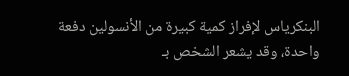البنكرياس لإفراز كمية كبيرة من الأنسولين دفعة واحدة، وقد يشعر الشخص بـ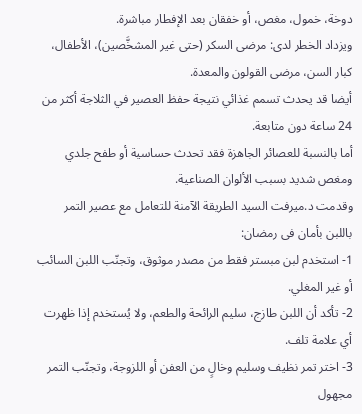دوخة، خمول، مغص، أو خفقان بعد الإفطار مباشرة.
ويزداد الخطر لدى: مرضى السكر (حتى غير المشخَّصين)، الأطفال، كبار السن، مرضى القولون والمعدة.
أيضا قد يحدث تسمم غذائي نتيجة حفظ العصير في الثلاجة أكثر من 24 ساعة دون متابعة.
أما بالنسبة للعصائر الجاهزة فقد تحدث حساسية أو طفح جلدي ومغص شديد بسبب الألوان الصناعية.
وقدمت د.ميرفت السيد الطريقة الآمنة للتعامل مع عصير التمر باللبن بأمان فى رمضان:
1- استخدم لبن مبستر فقط من مصدر موثوق، وتجنّب اللبن السائب أو غير المغلي.
2- تأكد أن اللبن طازج، سليم الرائحة والطعم، ولا يُستخدم إذا ظهرت أي علامة تلف.
3- اختر تمر نظيف وسليم وخالٍ من العفن أو اللزوجة، وتجنّب التمر مجهول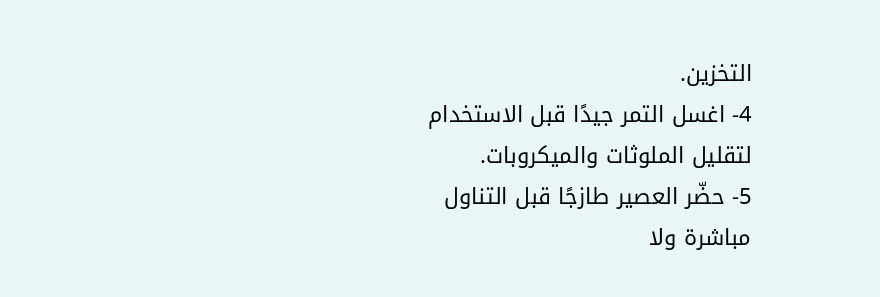التخزين.
4- اغسل التمر جيدًا قبل الاستخدام لتقليل الملوثات والميكروبات.
5- حضّر العصير طازجًا قبل التناول مباشرة ولا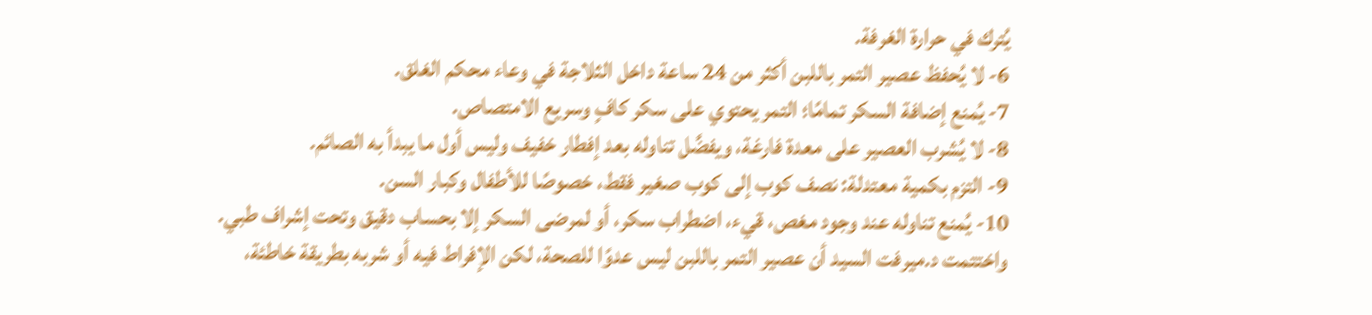يُترك في حرارة الغرفة.
6- لا يُحفظ عصير التمر باللبن أكثر من 24 ساعة داخل الثلاجة في وعاء محكم الغلق.
7- يُمنع إضافة السكر تمامًا؛ التمر يحتوي على سكر كافٍ وسريع الامتصاص.
8- لا يُشرب العصير على معدة فارغة، ويفضَّل تناوله بعد إفطار خفيف وليس أول ما يبدأ به الصائم.
9- التزم بكمية معتدلة: نصف كوب إلى كوب صغير فقط، خصوصًا للأطفال وكبار السن.
10- يُمنع تناوله عند وجود مغص، قيء، اضطراب سكر، أو لمرضى السكر إلا بحساب دقيق وتحت إشراف طبي.
واختتمت د.ميرفت السيد أن عصير التمر باللبن ليس عدوًا للصحة، لكن الإفراط فيه أو شربه بطريقة خاطئة،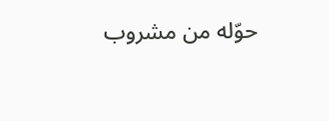حوّله من مشروب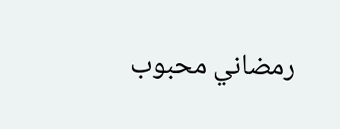رمضاني محبوب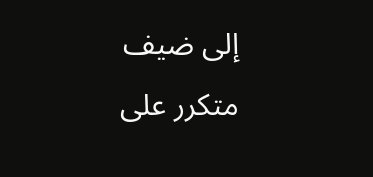إلى ضيف متكرر على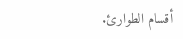أقسام الطوارئ.